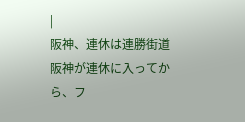|
阪神、連休は連勝街道
阪神が連休に入ってから、フ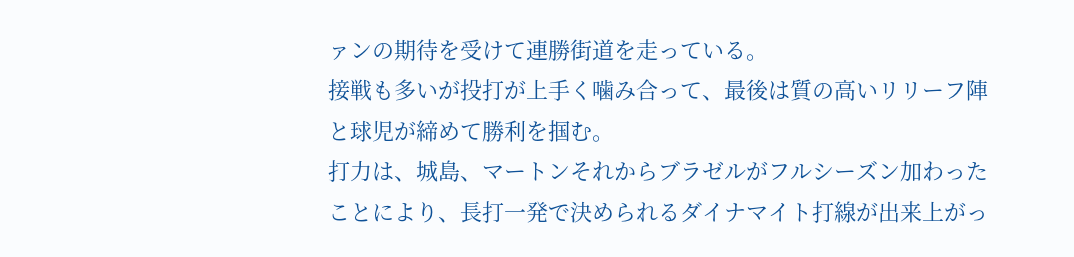ァンの期待を受けて連勝街道を走っている。
接戦も多いが投打が上手く噛み合って、最後は質の高いリリーフ陣と球児が締めて勝利を掴む。
打力は、城島、マートンそれからブラゼルがフルシーズン加わったことにより、長打一発で決められるダイナマイト打線が出来上がっ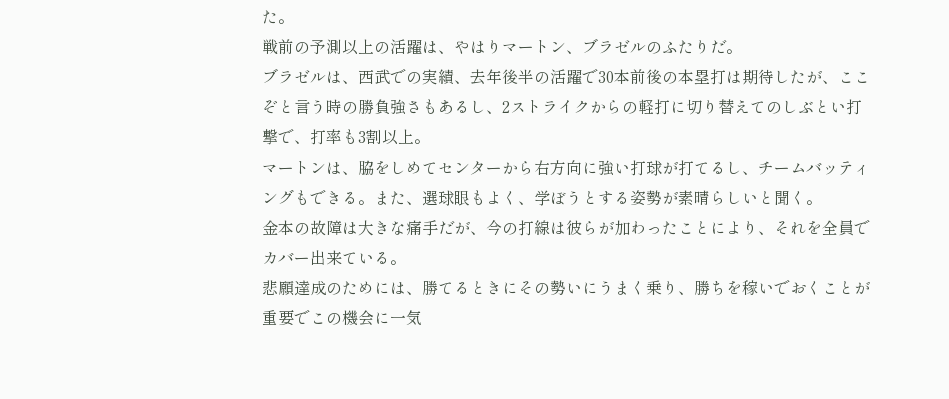た。
戦前の予測以上の活躍は、やはりマートン、ブラゼルのふたりだ。
ブラゼルは、西武での実績、去年後半の活躍で30本前後の本塁打は期待したが、ここぞと言う時の勝負強さもあるし、2ストライクからの軽打に切り替えてのしぶとい打撃で、打率も3割以上。
マートンは、脇をしめてセンターから右方向に強い打球が打てるし、チームバッティングもできる。また、選球眼もよく、学ぼうとする姿勢が素晴らしいと聞く。
金本の故障は大きな痛手だが、今の打線は彼らが加わったことにより、それを全員でカバー出来ている。
悲願達成のためには、勝てるときにその勢いにうまく乗り、勝ちを稼いでおくことが重要でこの機会に一気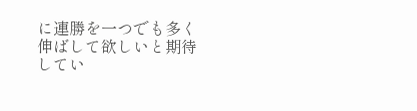に連勝を一つでも多く伸ばして欲しいと期待してい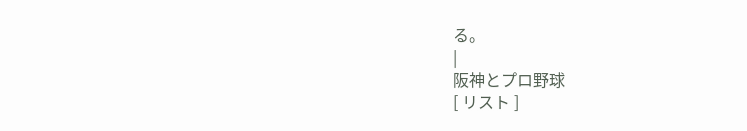る。
|
阪神とプロ野球
[ リスト ]